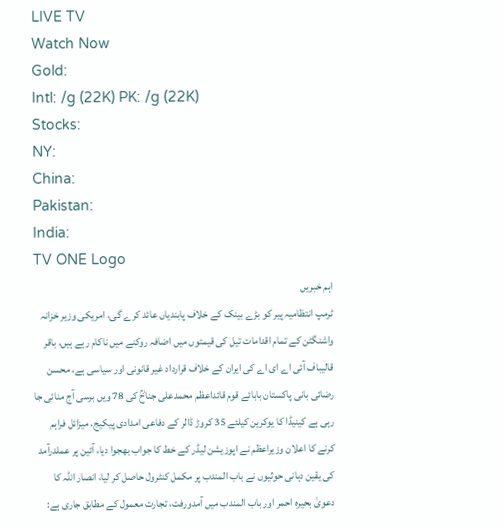LIVE TV
Watch Now
Gold:
Intl: /g (22K) PK: /g (22K)
Stocks:
NY:
China:
Pakistan:
India:
TV ONE Logo
اہم خبریں
ٹرمپ انتظامیہ پیر کو بڑے بینک کے خلاف پابندیاں عائد کرے گی، امریکی وزیر خزانہ واشنگٹن کے تمام اقدامات تیل کی قیمتوں میں اضافہ روکنے میں ناکام رہے ہیں، باقر قالیباف آئی اے ای اے کی ایران کے خلاف قرارداد غیر قانونی اور سیاسی ہے، محسن رضائی بانی پاکستان بابائے قوم قائداعظم محمدعلی جناحؒ کی 78 ویں برسی آج منائی جا رہی ہے کینیڈا کا یوکرین کیلئے 35 کروڑ ڈالر کے دفاعی امدادی پیکیج، میزائل فراہم کرنے کا اعلان وزیراعظم نے اپوزیشن لیڈر کے خط کا جواب بھجوا دیا، آئین پر عملدرآمد کی یقین دہانی حوثیوں نے باب المندب پر مکمل کنٹرول حاصل کر لیا، انصار اللہ کا دعویٰ بحیرہ احمر اور باب المندب میں آمدورفت، تجارت معمول کے مطابق جاری ہے: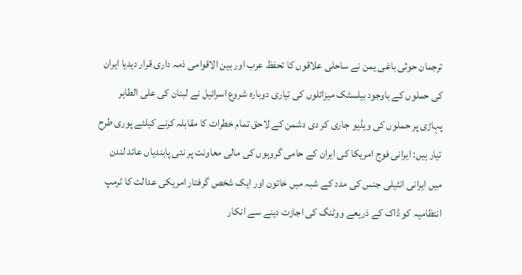ترجمان حوثی باغی یمن نے ساحلی علاقوں کا تحفظ عرب اور بین الاقوامی ذمہ داری قرار دیدیا ایران کی حملوں کے باوجود بیلسٹک میزائلوں کی تیاری دوبارہ شروع اسرائیل نے لبنان کی علی الطاہر پہاڑی پر حملوں کی ویڈیو جاری کر دی دشمن کے لاحق تمام خطرات کا مقابلہ کرنے کیلئے پوری طرح تیار ہیں: ایرانی فوج امریکا کی ایران کے حامی گروہوں کی مالی معاونت پر نئی پابندیاں عائد لندن میں ایرانی انٹیلی جنس کی مدد کے شبہ میں خاتون اور ایک شخص گرفتار امریکی عدالت کا ٹرمپ انتظامیہ کو ڈاک کے ذریعے ووٹنگ کی اجازت دینے سے انکار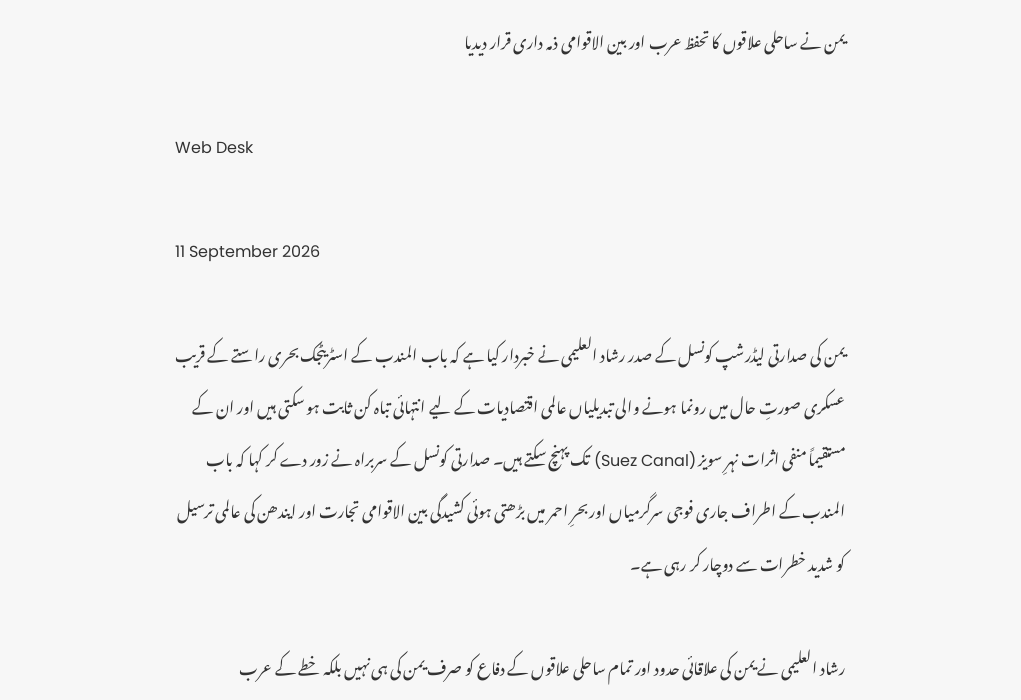یمن نے ساحلی علاقوں کا تحفظ عرب اور بین الاقوامی ذمہ داری قرار دیدیا

Web Desk

11 September 2026

یمن کی صدارتی لیڈرشپ کونسل کے صدر رشاد العلیمی نے خبردار کیا ہے کہ باب المندب کے اسٹریٹجک بحری راستے کے قریب عسکری صورتِ حال میں رونما ہونے والی تبدیلیاں عالمی اقتصادیات کے لیے انتہائی تباہ کن ثابت ہو سکتی ہیں اور ان کے مستقیماً منفی اثرات نہرِ سویز (Suez Canal) تک پہنچ سکتے ہیں۔ صدارتی کونسل کے سربراہ نے زور دے کر کہا کہ باب المندب کے اطراف جاری فوجی سرگرمیاں اور بحرِ احمر میں بڑھتی ہوئی کشیدگی بین الاقوامی تجارت اور ایندھن کی عالمی ترسیل کو شدید خطرات سے دوچار کر رہی ہے۔

رشاد العلیمی نے یمن کی علاقائی حدود اور تمام ساحلی علاقوں کے دفاع کو صرف یمن کی ہی نہیں بلکہ خطے کے عرب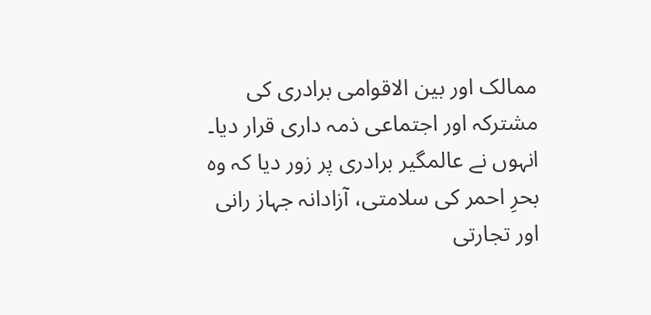ممالک اور بین الاقوامی برادری کی مشترکہ اور اجتماعی ذمہ داری قرار دیا۔ انہوں نے عالمگیر برادری پر زور دیا کہ وہ بحرِ احمر کی سلامتی، آزادانہ جہاز رانی اور تجارتی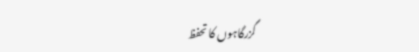گزرگاہوں کا تحفظ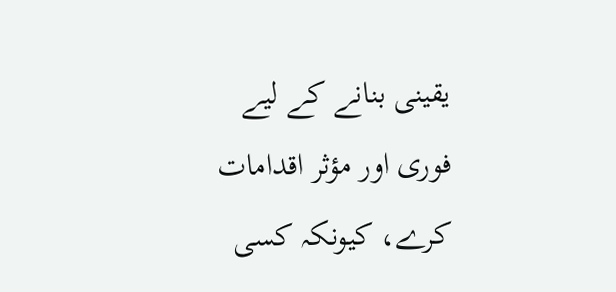یقینی بنانے کے لیے فوری اور مؤثر اقدامات کرے، کیونکہ کسی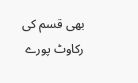بھی قسم کی رکاوٹ پورے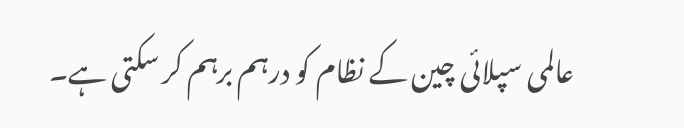عالمی سپلائی چین کے نظام کو درہم برہم کر سکتی ہے۔